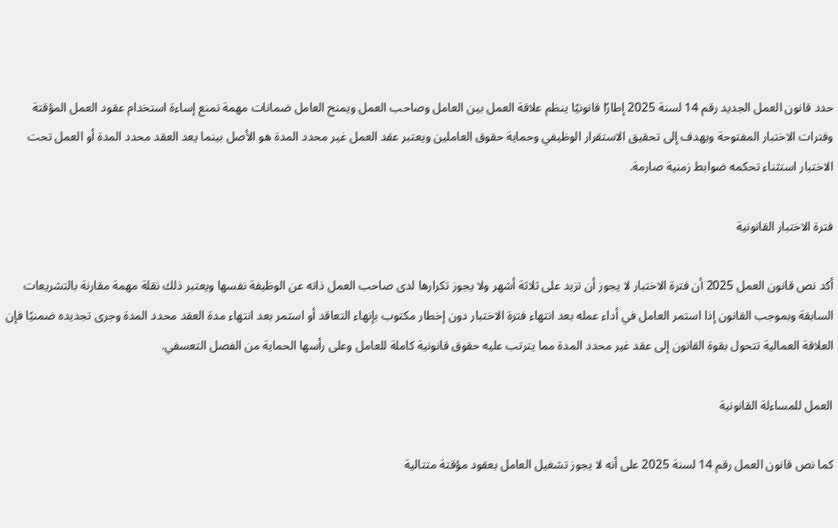حدد قانون العمل الجديد رقم 14 لسنة 2025 إطارًا قانونيًا ينظم علاقة العمل بين العامل وصاحب العمل ويمنح العامل ضمانات مهمة تمنع إساءة استخدام عقود العمل المؤقتة وفترات الاختبار المفتوحة ويهدف إلى تحقيق الاستقرار الوظيفي وحماية حقوق العاملين ويعتبر عقد العمل غير محدد المدة هو الأصل بينما يعد العقد محدد المدة أو العمل تحت الاختبار استثناء تحكمه ضوابط زمنية صارمة.

فترة الاختبار القانونية

أكد نص قانون العمل 2025 أن فترة الاختبار لا يجوز أن تزيد على ثلاثة أشهر ولا يجوز تكرارها لدى صاحب العمل ذاته عن الوظيفة نفسها ويعتبر ذلك نقلة مهمة مقارنة بالتشريعات السابقة وبموجب القانون إذا استمر العامل في أداء عمله بعد انتهاء فترة الاختبار دون إخطار مكتوب بإنهاء التعاقد أو استمر بعد انتهاء مدة العقد محدد المدة وجرى تجديده ضمنيًا فإن العلاقة العمالية تتحول بقوة القانون إلى عقد غير محدد المدة مما يترتب عليه حقوق قانونية كاملة للعامل وعلى رأسها الحماية من الفصل التعسفي.

العمل للمساءلة القانونية

كما نص قانون العمل رقم 14 لسنة 2025 على أنه لا يجوز تشغيل العامل بعقود مؤقتة متتالية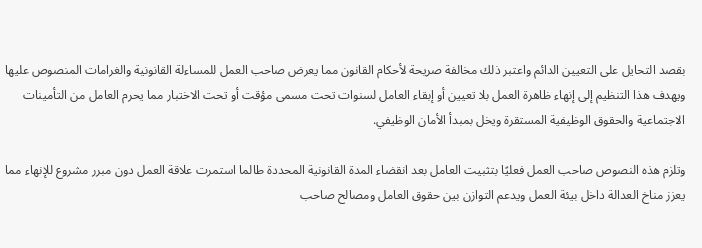بقصد التحايل على التعيين الدائم واعتبر ذلك مخالفة صريحة لأحكام القانون مما يعرض صاحب العمل للمساءلة القانونية والغرامات المنصوص عليها ويهدف هذا التنظيم إلى إنهاء ظاهرة العمل بلا تعيين أو إبقاء العامل لسنوات تحت مسمى مؤقت أو تحت الاختبار مما يحرم العامل من التأمينات الاجتماعية والحقوق الوظيفية المستقرة ويخل بمبدأ الأمان الوظيفي.

وتلزم هذه النصوص صاحب العمل فعليًا بتثبيت العامل بعد انقضاء المدة القانونية المحددة طالما استمرت علاقة العمل دون مبرر مشروع للإنهاء مما يعزز مناخ العدالة داخل بيئة العمل ويدعم التوازن بين حقوق العامل ومصالح صاحب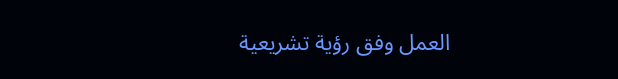العمل وفق رؤية تشريعية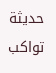حديثة تواكب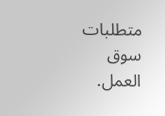متطلبات سوق العمل.